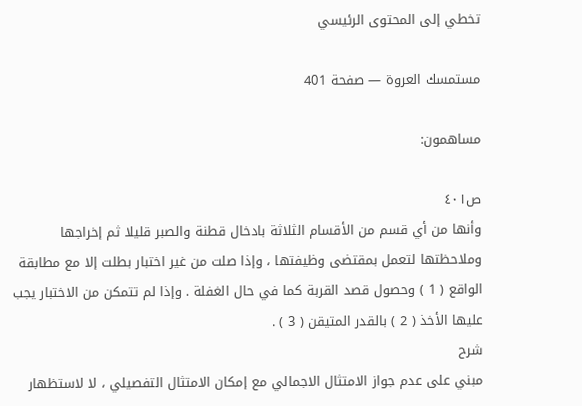تخطي إلى المحتوى الرئيسي

مستمسك العروة — صفحة 401

مساهمون:

ص٤٠١
وأنها من أي قسم من الأقسام الثلاثة بادخال قطنة والصبر قليلا ثم إخراجها وملاحظتها لتعمل بمقتضى وظيفتها ، وإذا صلت من غير اختبار بطلت إلا مع مطابقة الواقع ( 1 ) وحصول قصد القربة كما في حال الغفلة . وإذا لم تتمكن من الاختبار يجب عليها الأخذ ( 2 ) بالقدر المتيقن ( 3 ) .
شرح
مبني على عدم جواز الامتثال الاجمالي مع إمكان الامتثال التفصيلي ، لا لاستظهار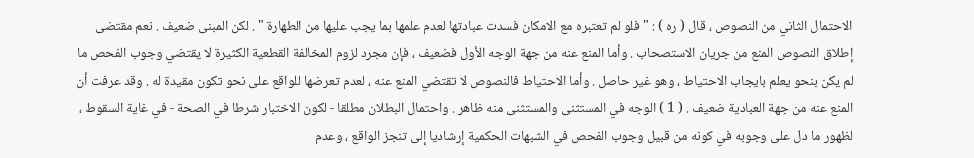الاحتمال الثاني من النصوص ، قال ( ره ) : " فلو لم تعتبره مع الامكان فسدت عبادتها لعدم علمها بما يجب عليها من الطهارة " . لكن المبنى ضعيف . نعم مقتضى إطلاق النصوص المنع من جريان الاستصحاب . وأما المنع عنه من جهة الوجه الأول فضعيف ، فإن مجرد لزوم المخالفة القطعية الكثيرة لا يقتضي وجوب الفحص ما لم يكن بنحو يعلم بايجاب الاحتياط ، وهو غير حاصل . وأما الاحتياط فالنصوص لا تقتضي المنع عنه ، لعدم تعرضها للواقع على نحو تكون مقيدة له . وقد عرفت أن المنع عنه من جهة العبادية ضعيف . ( 1 ) الوجه في المستثنى والمستثنى منه ظاهر . واحتمال البطلان مطلقا - لكون الاختبار شرطا في الصحة - في غاية السقوط ، لظهور ما دل على وجوبه في كونه من قبيل وجوب الفحص في الشبهات الحكمية إرشاديا إلى تنجز الواقع ، وعدم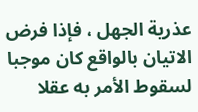عذرية الجهل ، فإذا فرض الاتيان بالواقع كان موجبا لسقوط الأمر به عقلا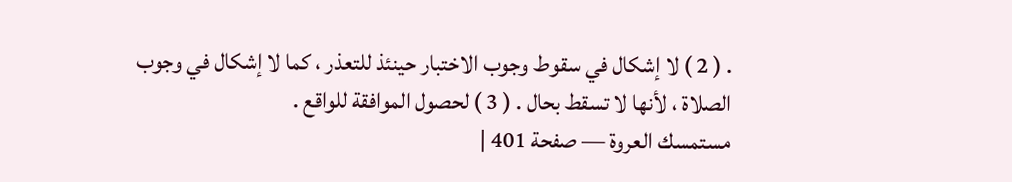. ( 2 ) لا إشكال في سقوط وجوب الاختبار حينئذ للتعذر ، كما لا إشكال في وجوب الصلاة ، لأنها لا تسقط بحال . ( 3 ) لحصول الموافقة للواقع .
مستمسك العروة — صفحة 401 |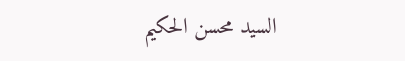السيد محسن الحكيم